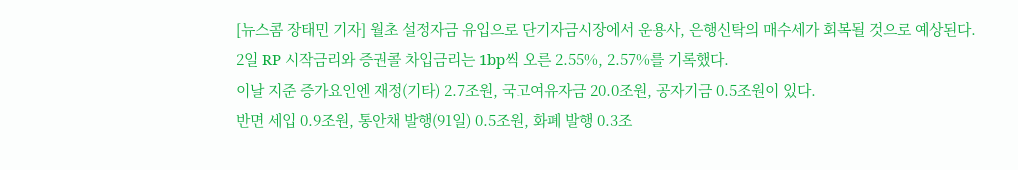[뉴스콤 장태민 기자] 월초 설정자금 유입으로 단기자금시장에서 운용사, 은행신탁의 매수세가 회복될 것으로 예상된다.
2일 RP 시작금리와 증권콜 차입금리는 1bp씩 오른 2.55%, 2.57%를 기록했다.
이날 지준 증가요인엔 재정(기타) 2.7조원, 국고여유자금 20.0조원, 공자기금 0.5조원이 있다.
반면 세입 0.9조원, 통안채 발행(91일) 0.5조원, 화폐 발행 0.3조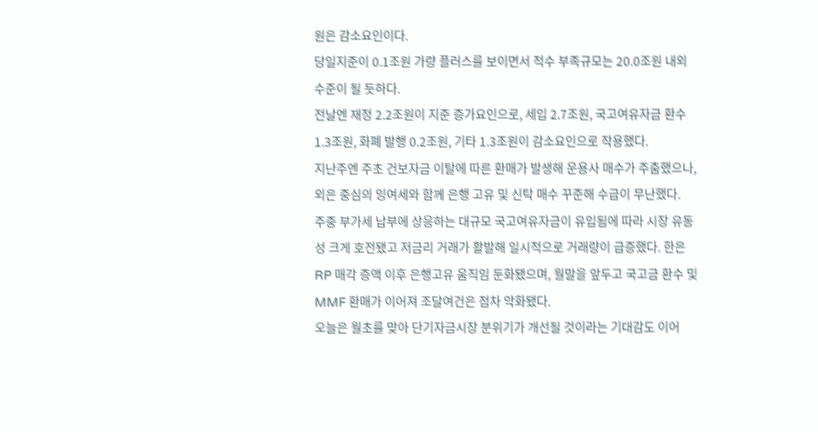원은 감소요인이다.
당일지준이 0.1조원 가량 플러스를 보이면서 적수 부족규모는 20.0조원 내외 수준이 될 듯하다.
전날엔 재정 2.2조원이 지준 증가요인으로, 세입 2.7조원, 국고여유자금 환수 1.3조원, 화폐 발행 0.2조원, 기타 1.3조원이 감소요인으로 작용했다.
지난주엔 주초 건보자금 이탈에 따른 환매가 발생해 운용사 매수가 주춤했으나, 외은 중심의 잉여세와 함께 은행 고유 및 신탁 매수 꾸준해 수급이 무난했다.
주중 부가세 납부에 상응하는 대규모 국고여유자금이 유입됨에 따라 시장 유동성 크게 호전됐고 저금리 거래가 활발해 일시적으로 거래량이 급증했다. 한은RP 매각 증액 이후 은행고유 움직임 둔화됐으며, 월말을 앞두고 국고금 환수 및 MMF 환매가 이어져 조달여건은 점차 악화됐다.
오늘은 월초를 맞아 단기자금시장 분위기가 개선될 것이라는 기대감도 이어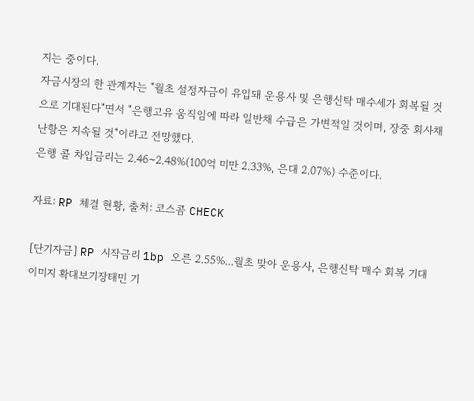지는 중이다.
자금시장의 한 관계자는 "월초 설정자금이 유입돼 운용사 및 은행신탁 매수세가 회복될 것으로 기대된다"면서 "은행고유 움직임에 따라 일반채 수급은 가변적일 것이며, 장중 회사채 난항은 지속될 것"이라고 전망했다.
은행 콜 차입금리는 2.46~2.48%(100억 미만 2.33%, 은대 2.07%) 수준이다.

자료: RP 체결 현황, 출처: 코스콤 CHECK

[단기자금] RP 시작금리 1bp 오른 2.55%...월초 맞아 운용사, 은행신탁 매수 회복 기대
이미지 확대보기장태민 기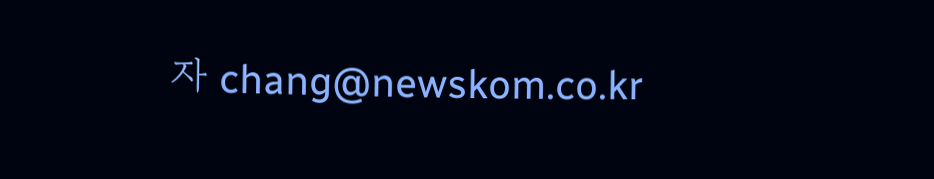자 chang@newskom.co.kr